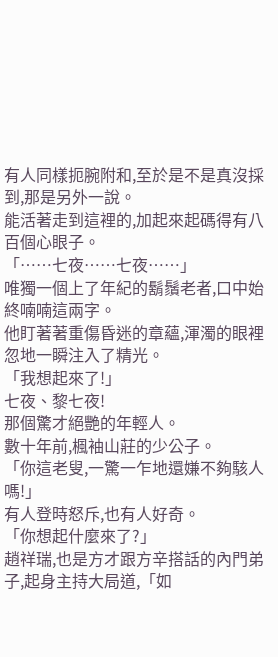有人同樣扼腕附和,至於是不是真沒採到,那是另外一說。
能活著走到這裡的,加起來起碼得有八百個心眼子。
「……七夜……七夜……」
唯獨一個上了年紀的鬍鬚老者,口中始終喃喃這兩字。
他盯著著重傷昏迷的章蘊,渾濁的眼裡忽地一瞬注入了精光。
「我想起來了!」
七夜、黎七夜!
那個驚才絕艷的年輕人。
數十年前,楓袖山莊的少公子。
「你這老叟,一驚一乍地還嫌不夠駭人嗎!」
有人登時怒斥,也有人好奇。
「你想起什麼來了?」
趙祥瑞,也是方才跟方辛搭話的內門弟子,起身主持大局道,「如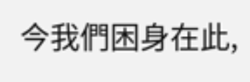今我們困身在此,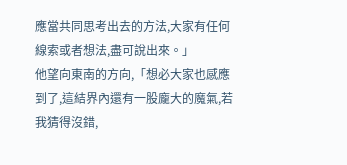應當共同思考出去的方法,大家有任何線索或者想法,盡可說出來。」
他望向東南的方向,「想必大家也感應到了,這結界內還有一股龐大的魔氣,若我猜得沒錯,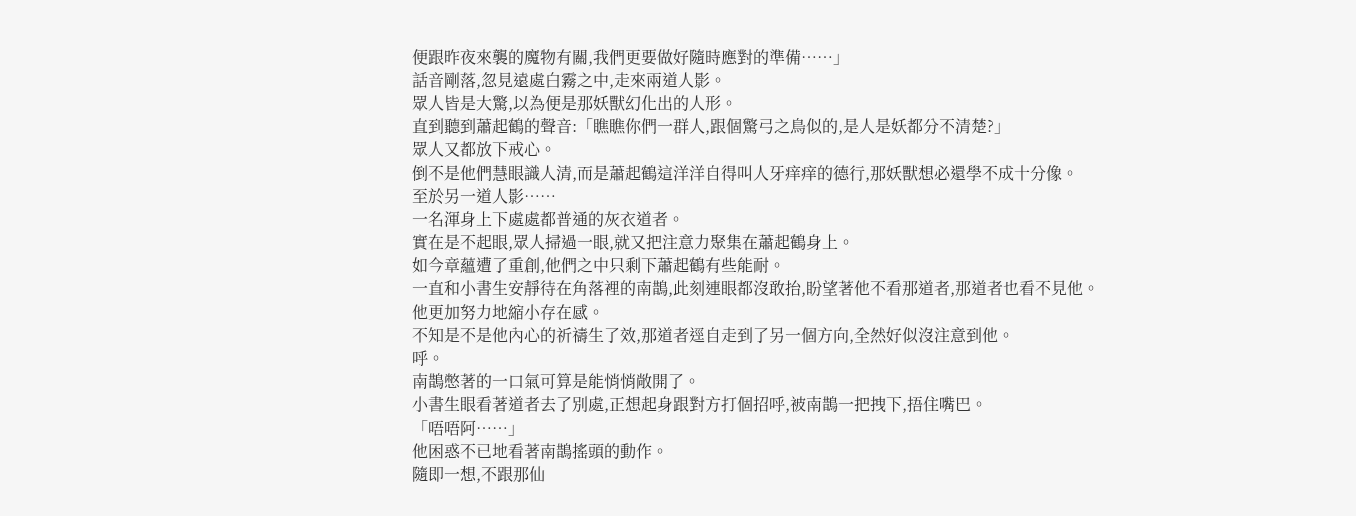便跟昨夜來襲的魔物有關,我們更要做好隨時應對的準備……」
話音剛落,忽見遠處白霧之中,走來兩道人影。
眾人皆是大驚,以為便是那妖獸幻化出的人形。
直到聽到蕭起鶴的聲音:「瞧瞧你們一群人,跟個驚弓之鳥似的,是人是妖都分不清楚?」
眾人又都放下戒心。
倒不是他們慧眼識人清,而是蕭起鶴這洋洋自得叫人牙痒痒的德行,那妖獸想必還學不成十分像。
至於另一道人影……
一名渾身上下處處都普通的灰衣道者。
實在是不起眼,眾人掃過一眼,就又把注意力聚集在蕭起鶴身上。
如今章蘊遭了重創,他們之中只剩下蕭起鶴有些能耐。
一直和小書生安靜待在角落裡的南鵲,此刻連眼都沒敢抬,盼望著他不看那道者,那道者也看不見他。
他更加努力地縮小存在感。
不知是不是他內心的祈禱生了效,那道者逕自走到了另一個方向,全然好似沒注意到他。
呼。
南鵲憋著的一口氣可算是能悄悄敞開了。
小書生眼看著道者去了別處,正想起身跟對方打個招呼,被南鵲一把拽下,捂住嘴巴。
「唔唔阿……」
他困惑不已地看著南鵲搖頭的動作。
隨即一想,不跟那仙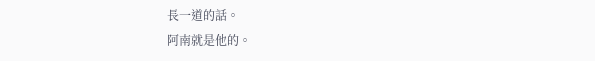長一道的話。
阿南就是他的。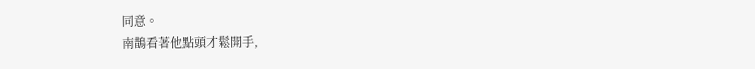同意。
南鵲看著他點頭才鬆開手,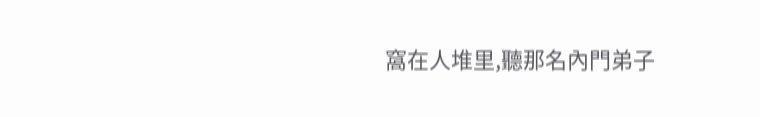窩在人堆里,聽那名內門弟子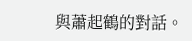與蕭起鶴的對話。